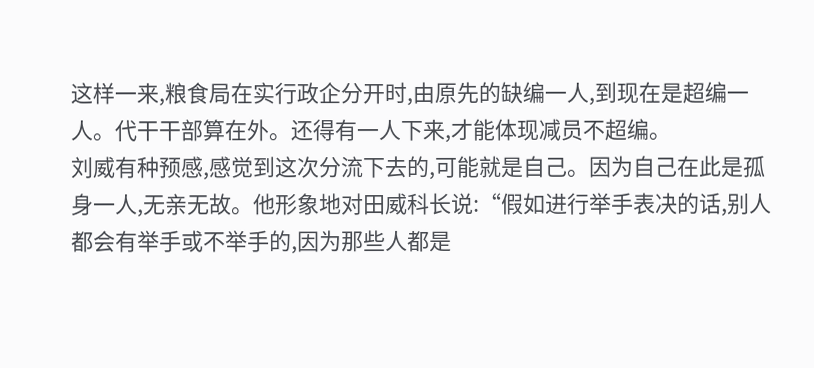这样一来,粮食局在实行政企分开时,由原先的缺编一人,到现在是超编一人。代干干部算在外。还得有一人下来,才能体现减员不超编。
刘威有种预感,感觉到这次分流下去的,可能就是自己。因为自己在此是孤身一人,无亲无故。他形象地对田威科长说:“假如进行举手表决的话,别人都会有举手或不举手的,因为那些人都是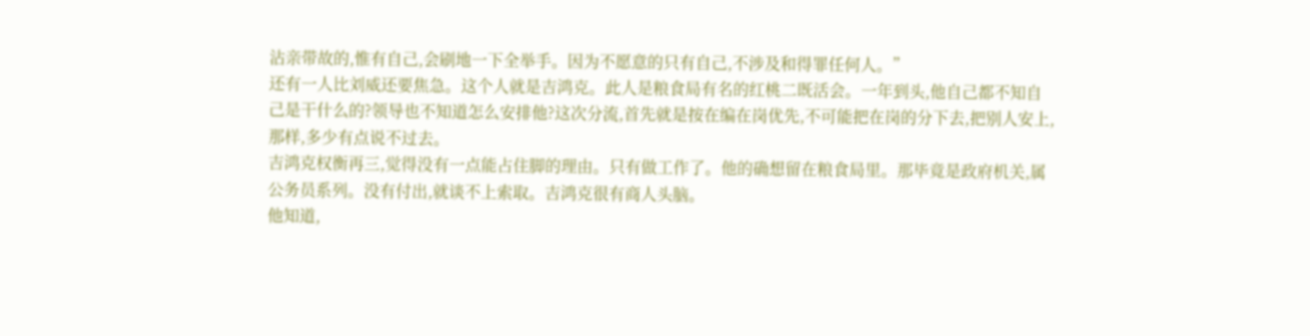沾亲带故的,惟有自己,会刷地一下全举手。因为不愿意的只有自己,不涉及和得罪任何人。”
还有一人比刘威还要焦急。这个人就是吉鸿克。此人是粮食局有名的红桃二既活会。一年到头,他自己都不知自己是干什么的?领导也不知道怎么安排他?这次分流,首先就是按在编在岗优先,不可能把在岗的分下去,把别人安上,那样,多少有点说不过去。
吉鸿克权衡再三,觉得没有一点能占住脚的理由。只有做工作了。他的确想留在粮食局里。那毕竟是政府机关,属公务员系列。没有付出,就谈不上索取。吉鸿克很有商人头脑。
他知道,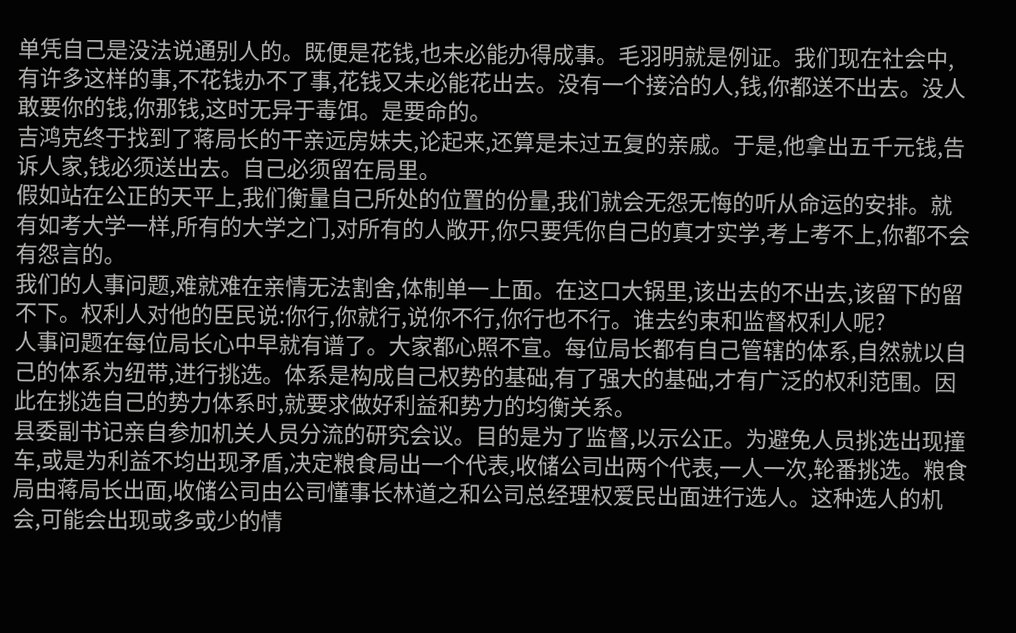单凭自己是没法说通别人的。既便是花钱,也未必能办得成事。毛羽明就是例证。我们现在社会中,有许多这样的事,不花钱办不了事,花钱又未必能花出去。没有一个接洽的人,钱,你都送不出去。没人敢要你的钱,你那钱,这时无异于毒饵。是要命的。
吉鸿克终于找到了蒋局长的干亲远房妹夫,论起来,还算是未过五复的亲戚。于是,他拿出五千元钱,告诉人家,钱必须送出去。自己必须留在局里。
假如站在公正的天平上,我们衡量自己所处的位置的份量,我们就会无怨无悔的听从命运的安排。就有如考大学一样,所有的大学之门,对所有的人敞开,你只要凭你自己的真才实学,考上考不上,你都不会有怨言的。
我们的人事问题,难就难在亲情无法割舍,体制单一上面。在这口大锅里,该出去的不出去,该留下的留不下。权利人对他的臣民说:你行,你就行,说你不行,你行也不行。谁去约束和监督权利人呢?
人事问题在每位局长心中早就有谱了。大家都心照不宣。每位局长都有自己管辖的体系,自然就以自己的体系为纽带,进行挑选。体系是构成自己权势的基础,有了强大的基础,才有广泛的权利范围。因此在挑选自己的势力体系时,就要求做好利益和势力的均衡关系。
县委副书记亲自参加机关人员分流的研究会议。目的是为了监督,以示公正。为避免人员挑选出现撞车,或是为利益不均出现矛盾,决定粮食局出一个代表,收储公司出两个代表,一人一次,轮番挑选。粮食局由蒋局长出面,收储公司由公司懂事长林道之和公司总经理权爱民出面进行选人。这种选人的机会,可能会出现或多或少的情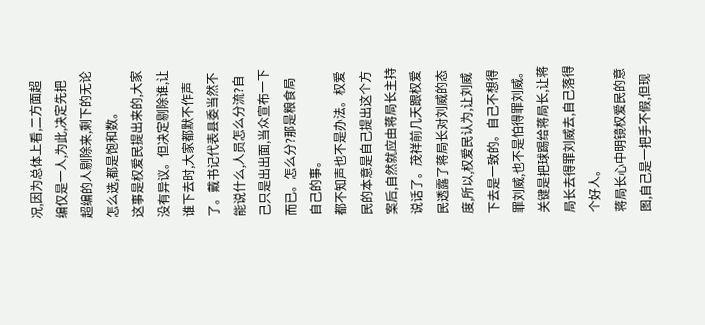况,因为总体上看,二方面超编仅是一人,为此,决定先把超编的人剔除来,剩下的无论怎么选,都是饱和数。
这事是权爱民提出来的,大家没有异议。但决定剔除谁,让谁下去时,大家都默不作声了。戴书记代表县委当然不能说什么,人员怎么分流?自己只是出出面,当众宣布一下而已。怎么分?那是粮食局自己的事。
都不知声也不是办法。权爱民的本意是自己提出这个方案后,自然就应由蒋局长主持说话了。茂祥前几天跟权爱民透露了蒋局长对刘威的态度,所以,权爱民认为,让刘威下去是一致的。自己不想得罪刘威,也不是怕得罪刘威。关键是把球踢给蒋局长,让蒋局长去得罪刘威去,自己落得个好人。
蒋局长心中明镜权爱民的意图,自己是一把手不假,但现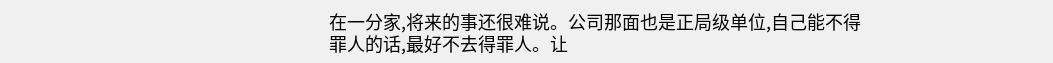在一分家,将来的事还很难说。公司那面也是正局级单位,自己能不得罪人的话,最好不去得罪人。让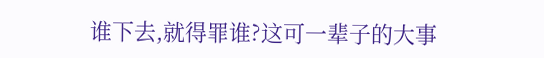谁下去,就得罪谁?这可一辈子的大事